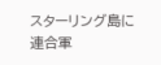スターリング島に連合軍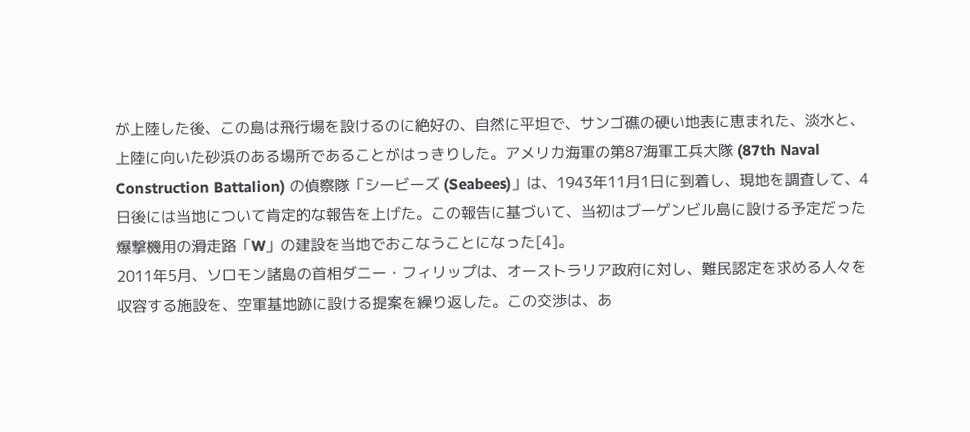が上陸した後、この島は飛行場を設けるのに絶好の、自然に平坦で、サンゴ礁の硬い地表に恵まれた、淡水と、上陸に向いた砂浜のある場所であることがはっきりした。アメリカ海軍の第87海軍工兵大隊 (87th Naval Construction Battalion) の偵察隊「シービーズ (Seabees)」は、1943年11月1日に到着し、現地を調査して、4日後には当地について肯定的な報告を上げた。この報告に基づいて、当初はブーゲンビル島に設ける予定だった爆撃機用の滑走路「W」の建設を当地でおこなうことになった[4]。
2011年5月、ソロモン諸島の首相ダニー・フィリップは、オーストラリア政府に対し、難民認定を求める人々を収容する施設を、空軍基地跡に設ける提案を繰り返した。この交渉は、あ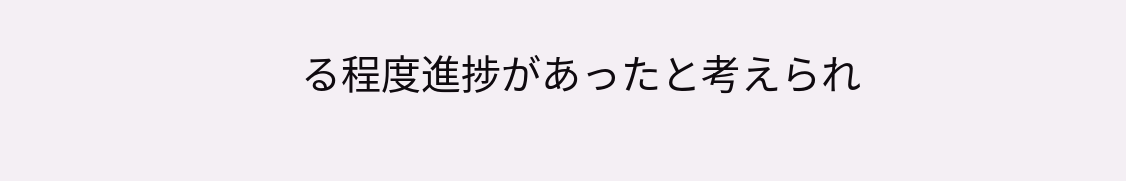る程度進捗があったと考えられ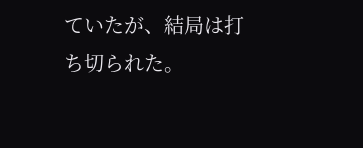ていたが、結局は打ち切られた。